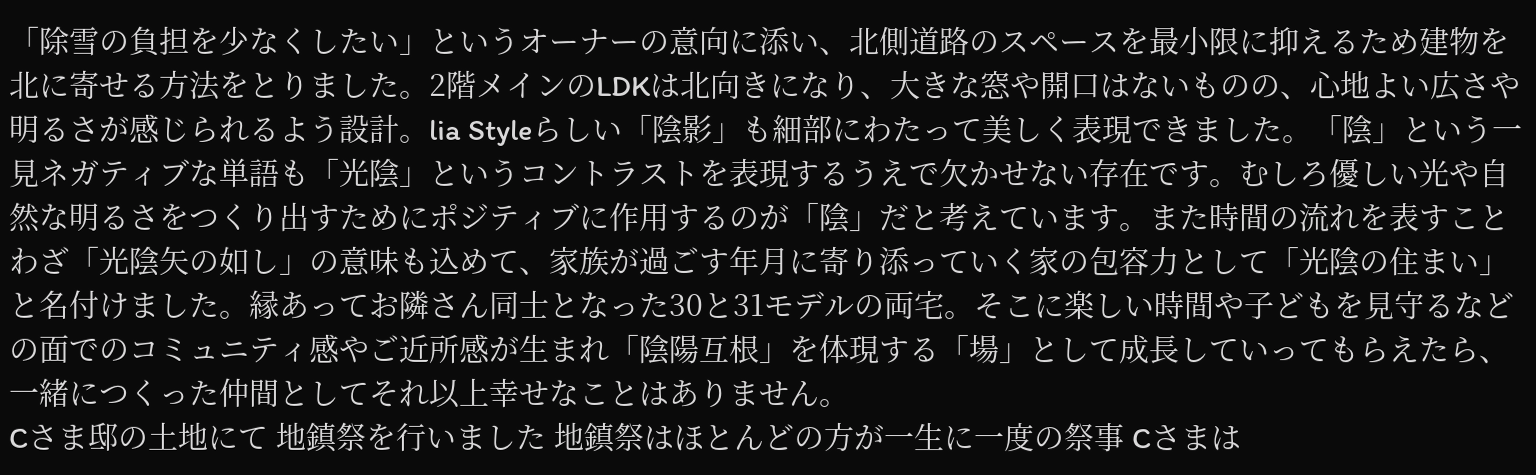「除雪の負担を少なくしたい」というオーナーの意向に添い、北側道路のスペースを最小限に抑えるため建物を北に寄せる方法をとりました。2階メインのLDKは北向きになり、大きな窓や開口はないものの、心地よい広さや明るさが感じられるよう設計。lia Styleらしい「陰影」も細部にわたって美しく表現できました。「陰」という一見ネガティブな単語も「光陰」というコントラストを表現するうえで欠かせない存在です。むしろ優しい光や自然な明るさをつくり出すためにポジティブに作用するのが「陰」だと考えています。また時間の流れを表すことわざ「光陰矢の如し」の意味も込めて、家族が過ごす年月に寄り添っていく家の包容力として「光陰の住まい」と名付けました。縁あってお隣さん同士となった30と31モデルの両宅。そこに楽しい時間や子どもを見守るなどの面でのコミュニティ感やご近所感が生まれ「陰陽互根」を体現する「場」として成長していってもらえたら、一緒につくった仲間としてそれ以上幸せなことはありません。
Cさま邸の土地にて 地鎮祭を行いました 地鎮祭はほとんどの方が一生に一度の祭事 Cさまは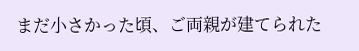まだ小さかった頃、ご両親が建てられた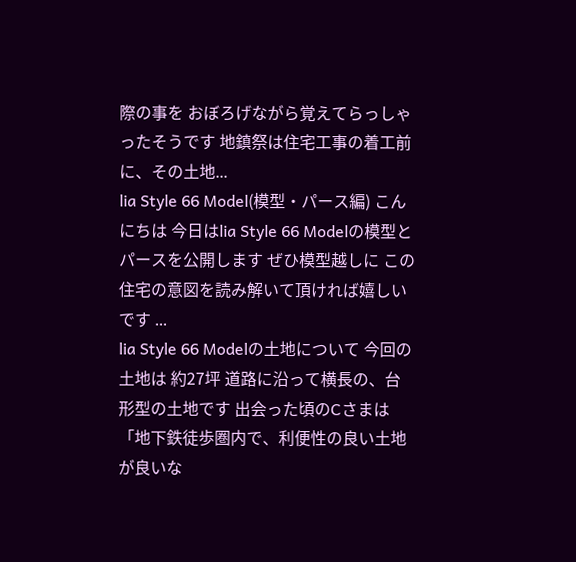際の事を おぼろげながら覚えてらっしゃったそうです 地鎮祭は住宅工事の着工前に、その土地...
lia Style 66 Model(模型・パース編) こんにちは 今日はlia Style 66 Modelの模型とパースを公開します ぜひ模型越しに この住宅の意図を読み解いて頂ければ嬉しいです ...
lia Style 66 Modelの土地について 今回の土地は 約27坪 道路に沿って横長の、台形型の土地です 出会った頃のCさまは 「地下鉄徒歩圏内で、利便性の良い土地が良いな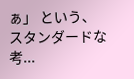ぁ」 という、スタンダードな考...